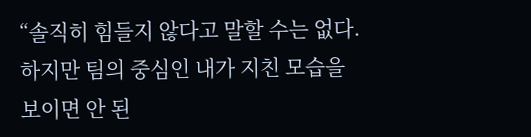“솔직히 힘들지 않다고 말할 수는 없다. 하지만 팀의 중심인 내가 지친 모습을 보이면 안 된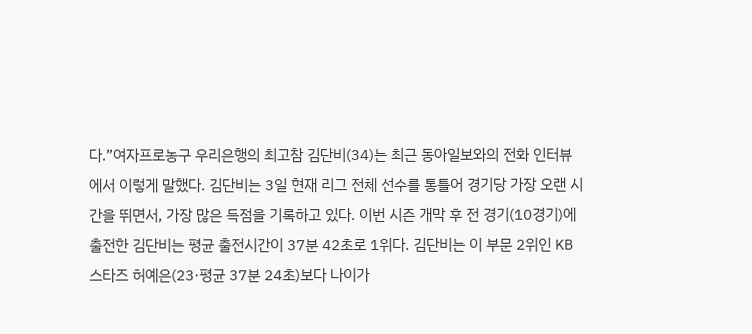다.”여자프로농구 우리은행의 최고참 김단비(34)는 최근 동아일보와의 전화 인터뷰에서 이렇게 말했다. 김단비는 3일 현재 리그 전체 선수를 통틀어 경기당 가장 오랜 시간을 뛰면서, 가장 많은 득점을 기록하고 있다. 이번 시즌 개막 후 전 경기(10경기)에 출전한 김단비는 평균 출전시간이 37분 42초로 1위다. 김단비는 이 부문 2위인 KB스타즈 허예은(23·평균 37분 24초)보다 나이가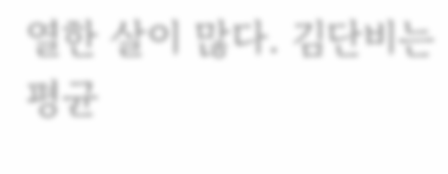열한 살이 많다. 김단비는 평균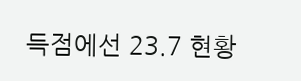득점에선 23.7 현황